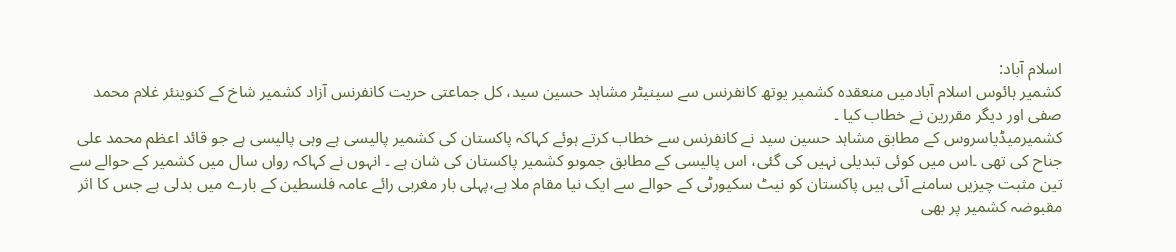اسلام آباد:
کشمیر ہائوس اسلام آبادمیں منعقدہ کشمیر یوتھ کانفرنس سے سینیٹر مشاہد حسین سید، کل جماعتی حریت کانفرنس آزاد کشمیر شاخ کے کنوینئر غلام محمد صفی اور دیگر مقررین نے خطاب کیا ۔
کشمیرمیڈیاسروس کے مطابق مشاہد حسین سید نے کانفرنس سے خطاب کرتے ہوئے کہاکہ پاکستان کی کشمیر پالیسی ہے وہی پالیسی ہے جو قائد اعظم محمد علی جناح کی تھی ۔اس میں کوئی تبدیلی نہیں کی گئی، اس پالیسی کے مطابق جموںو کشمیر پاکستان کی شان ہے ۔ انہوں نے کہاکہ رواں سال میں کشمیر کے حوالے سے تین مثبت چیزیں سامنے آئی ہیں پاکستان کو نیٹ سکیورٹی کے حوالے سے ایک نیا مقام ملا ہے،پہلی بار مغربی رائے عامہ فلسطین کے بارے میں بدلی ہے جس کا اثر مقبوضہ کشمیر پر بھی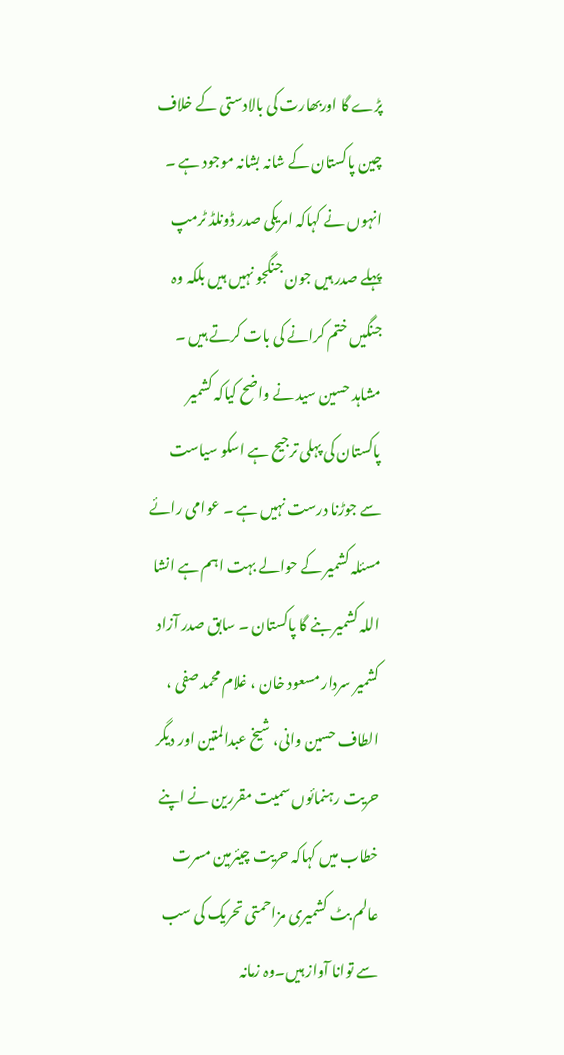پڑے گا اوربھارت کی بالادستی کے خلاف چین پاکستان کے شانہ بشانہ موجود ہے ۔ انہوں نے کہاکہ امریکی صدر ڈونلڈ ٹرمپ پہلے صدر ہیں جون جنگجو نہیں ہیں بلکہ وہ جنگیں ختم کرانے کی بات کرتے ہیں ۔ مشاہد حسین سید نے واضح کیاکہ کشمیر پاکستان کی پہلی ترجیح ہے اسکو سیاست سے جوڑنا درست نہیں ہے ۔ عوامی رائے مسئلہ کشمیر کے حوالے بہت اہم ہے انشا اللہ کشمیر بنے گا پاکستان ۔ سابق صدر آزاد کشمیر سردار مسعود خان ، غلام محمد صفی ، الطاف حسین وانی، شیخ عبدالمتین اور دیگر حریت رہنمائوں سمیت مقررین نے اپنے خطاب میں کہاکہ حریت چیئرمین مسرت عالم بٹ کشمیری مزاحمتی تحریک کی سب سے توانا آواز ہیں۔وہ زمانہ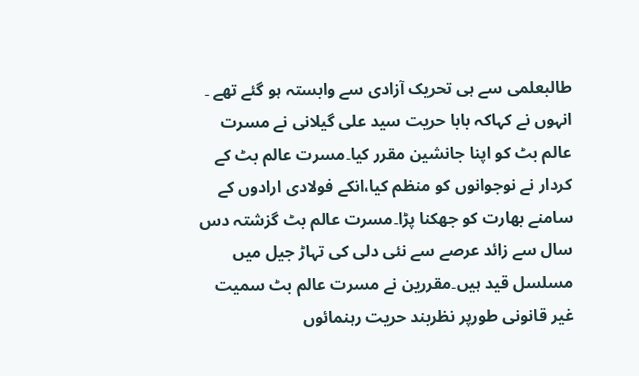طالبعلمی سے ہی تحریک آزادی سے وابستہ ہو گئے تھے ۔ انہوں نے کہاکہ بابا حریت سید علی گیلانی نے مسرت عالم بٹ کو اپنا جانشین مقرر کیا۔مسرت عالم بٹ کے کردار نے نوجوانوں کو منظم کیا،انکے فولادی ارادوں کے سامنے بھارت کو جھکنا پڑا۔مسرت عالم بٹ گزشتہ دس سال سے زائد عرصے سے نئی دلی کی تہاڑ جیل میں مسلسل قید ہیں۔مقررین نے مسرت عالم بٹ سمیت غیر قانونی طورپر نظربند حریت رہنمائوں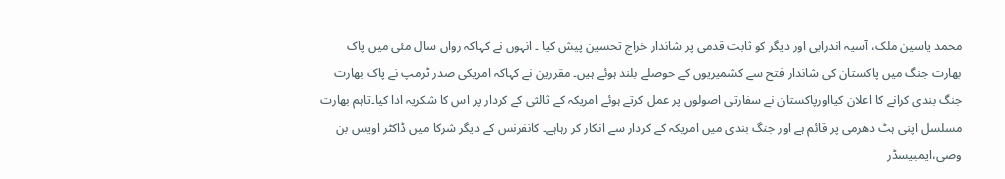محمد یاسین ملک، آسیہ اندرابی اور دیگر کو ثابت قدمی پر شاندار خراج تحسین پیش کیا ۔ انہوں نے کہاکہ رواں سال مئی میں پاک بھارت جنگ میں پاکستان کی شاندار فتح سے کشمیریوں کے حوصلے بلند ہوئے ہیں۔ مقررین نے کہاکہ امریکی صدر ٹرمپ نے پاک بھارت جنگ بندی کرانے کا اعلان کیااورپاکستان نے سفارتی اصولوں پر عمل کرتے ہوئے امریکہ کے ثالثی کے کردار پر اس کا شکریہ ادا کیا۔تاہم بھارت مسلسل اپنی ہٹ دھرمی پر قائم ہے اور جنگ بندی میں امریکہ کے کردار سے انکار کر رہاہے۔ کانفرنس کے دیگر شرکا میں ڈاکٹر اویس بن وصی،ایمبیسڈر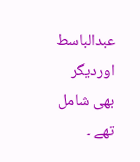عبدالباسط اوردیگر بھی شامل تھے ۔